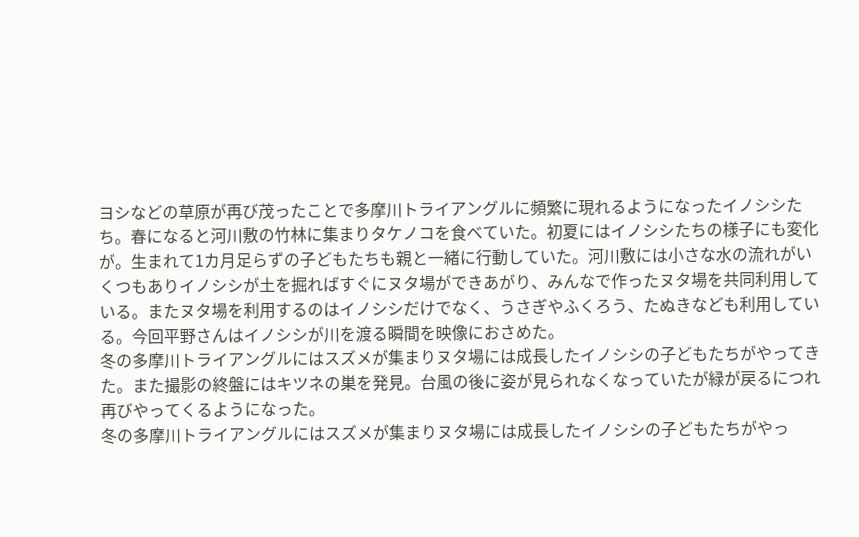ヨシなどの草原が再び茂ったことで多摩川トライアングルに頻繁に現れるようになったイノシシたち。春になると河川敷の竹林に集まりタケノコを食べていた。初夏にはイノシシたちの様子にも変化が。生まれて1カ月足らずの子どもたちも親と一緒に行動していた。河川敷には小さな水の流れがいくつもありイノシシが土を掘ればすぐにヌタ場ができあがり、みんなで作ったヌタ場を共同利用している。またヌタ場を利用するのはイノシシだけでなく、うさぎやふくろう、たぬきなども利用している。今回平野さんはイノシシが川を渡る瞬間を映像におさめた。
冬の多摩川トライアングルにはスズメが集まりヌタ場には成長したイノシシの子どもたちがやってきた。また撮影の終盤にはキツネの巣を発見。台風の後に姿が見られなくなっていたが緑が戻るにつれ再びやってくるようになった。
冬の多摩川トライアングルにはスズメが集まりヌタ場には成長したイノシシの子どもたちがやっ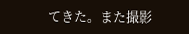てきた。また撮影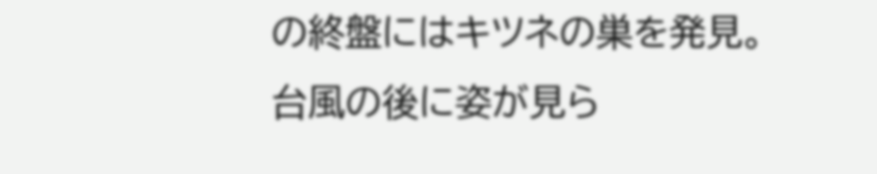の終盤にはキツネの巣を発見。台風の後に姿が見ら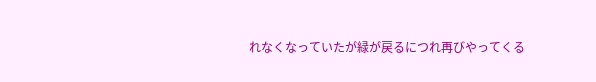れなくなっていたが緑が戻るにつれ再びやってくる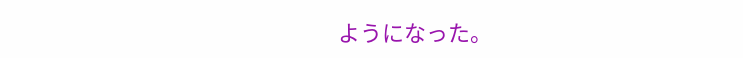ようになった。